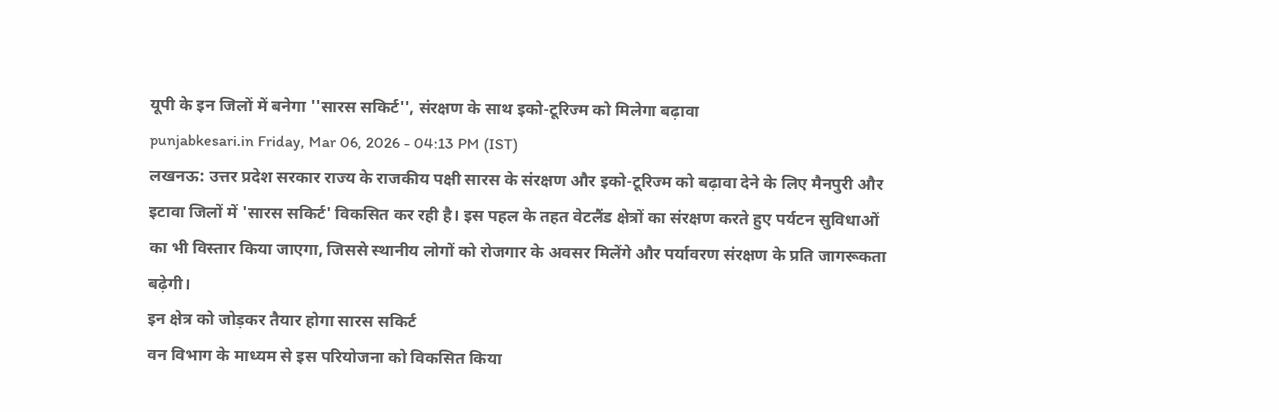यूपी के इन जिलों में बनेगा ''सारस सकिर्ट'', संरक्षण के साथ इको-टूरिज्म को मिलेगा बढ़ावा
punjabkesari.in Friday, Mar 06, 2026 - 04:13 PM (IST)
लखनऊ: उत्तर प्रदेश सरकार राज्य के राजकीय पक्षी सारस के संरक्षण और इको-टूरिज्म को बढ़ावा देने के लिए मैनपुरी और इटावा जिलों में 'सारस सकिर्ट' विकसित कर रही है। इस पहल के तहत वेटलैंड क्षेत्रों का संरक्षण करते हुए पर्यटन सुविधाओं का भी विस्तार किया जाएगा, जिससे स्थानीय लोगों को रोजगार के अवसर मिलेंगे और पर्यावरण संरक्षण के प्रति जागरूकता बढ़ेगी।
इन क्षेत्र को जोड़कर तैयार होगा सारस सकिर्ट
वन विभाग के माध्यम से इस परियोजना को विकसित किया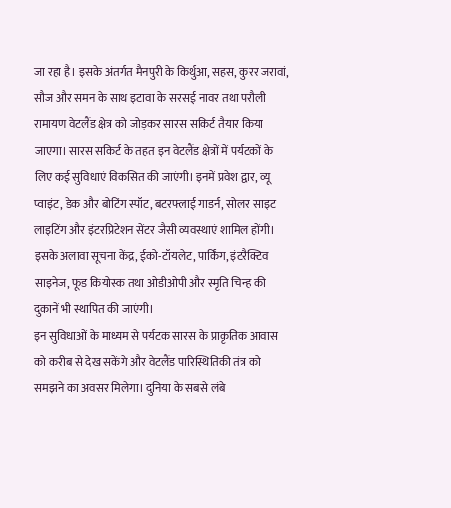जा रहा है। इसके अंतर्गत मैनपुरी के किर्थुआ, सहस, कुरर जरावां, सौज और समन के साथ इटावा के सरसई नावर तथा परौली रामायण वेटलैंड क्षेत्र को जोड़कर सारस सकिर्ट तैयार किया जाएगा। सारस सकिर्ट के तहत इन वेटलैंड क्षेत्रों में पर्यटकों के लिए कई सुविधाएं विकसित की जाएंगी। इनमें प्रवेश द्वार, व्यू प्वाइंट, डेक और बोटिंग स्पॉट, बटरफ्लाई गाडर्न, सोलर साइट लाइटिंग और इंटरप्रिटेशन सेंटर जैसी व्यवस्थाएं शामिल होंगी। इसके अलावा सूचना केंद्र, ईको-टॉयलेट, पार्किंग, इंटरैक्टिव साइनेज, फूड कियोस्क तथा ओडीओपी और स्मृति चिन्ह की दुकानें भी स्थापित की जाएंगी।
इन सुविधाओं के माध्यम से पर्यटक सारस के प्राकृतिक आवास को करीब से देख सकेंगे और वेटलैंड पारिस्थितिकी तंत्र को समझने का अवसर मिलेगा। दुनिया के सबसे लंबे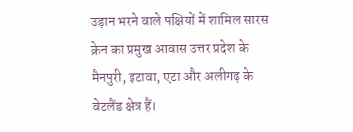उड़ान भरने वाले पक्षियों में शामिल सारस क्रेन का प्रमुख आवास उत्तर प्रदेश के मैनपुरी, इटावा, एटा और अलीगढ़ के वेटलैंड क्षेत्र हैं।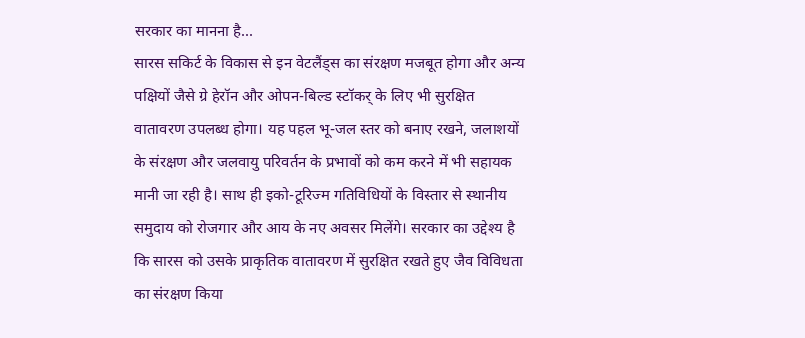सरकार का मानना है...
सारस सकिर्ट के विकास से इन वेटलैंड्स का संरक्षण मजबूत होगा और अन्य पक्षियों जैसे ग्रे हेरॉन और ओपन-बिल्ड स्टॉकर् के लिए भी सुरक्षित वातावरण उपलब्ध होगा। यह पहल भू-जल स्तर को बनाए रखने, जलाशयों के संरक्षण और जलवायु परिवर्तन के प्रभावों को कम करने में भी सहायक मानी जा रही है। साथ ही इको-टूरिज्म गतिविधियों के विस्तार से स्थानीय समुदाय को रोजगार और आय के नए अवसर मिलेंगे। सरकार का उद्देश्य है कि सारस को उसके प्राकृतिक वातावरण में सुरक्षित रखते हुए जैव विविधता का संरक्षण किया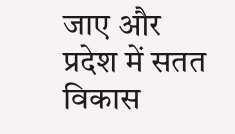जाए और प्रदेश में सतत विकास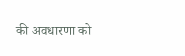की अवधारणा को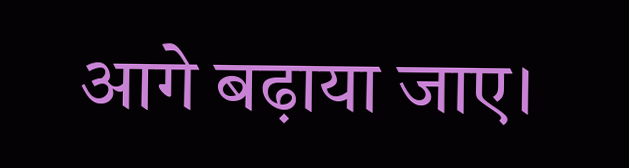आगे बढ़ाया जाए।